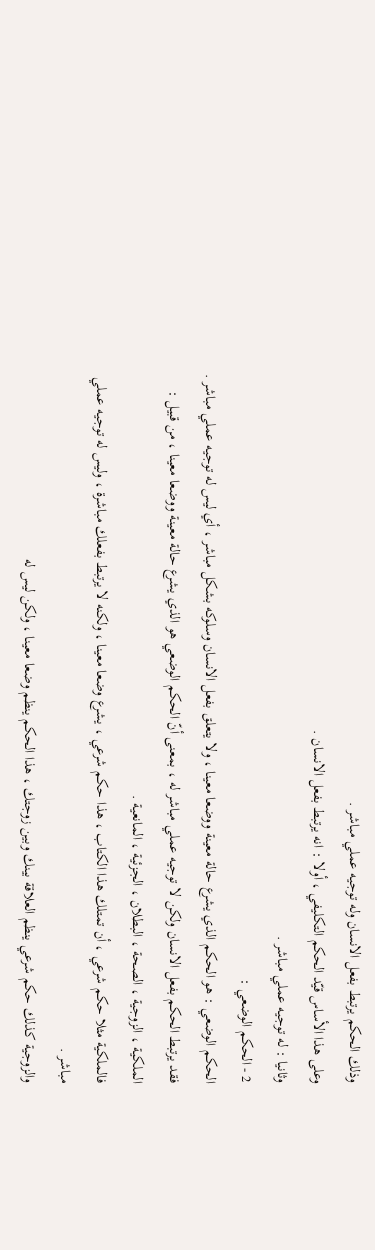وذلك الحكم يرتبط بفعل الانسان وله توجيه عملي مباشر .
وعلى هذا الأساس قيّد الحكم التكليفي ، أولا : انه يرتبط بفعل الانسان .
وثانيا : له توجيه عملي مباشر .
2 - الحكم الوضعي :
الحكم الوضعي : هو الحكم الذي يشرع حالة معينة ووضعا معينا ، ولا يتعلق بفعل الانسان وسلوكه بشكل مباشر ، أي ليس له توجيه عملي مباشر .
فقد يرتبط الحكم بفعل الانسان ولكن لا توجيه عملي مباشر له ، بمعنى أنّ الحكم الوضعي هو الذي يشرع حالة معينة ووضعا معينا ، من قبيل : الملكية ، الزوجية ، الصحة ، البطلان ، الجزئية ، المانعية .
فالملكية مثلا حكم شرعي ، أن تمتلك هذا الكتاب ، هذا حكم شرعي ، يشرع وضعا معينا ، ولكنه لا يرتبط بفعلك مباشرة ، وليس له توجيه عملي مباشر .
والزوجية كذلك حكم شرعي ينظم العلاقة بينك وبين زوجتك ، هذا الحكم ينظم وضعا معينا ، ولكن ليس له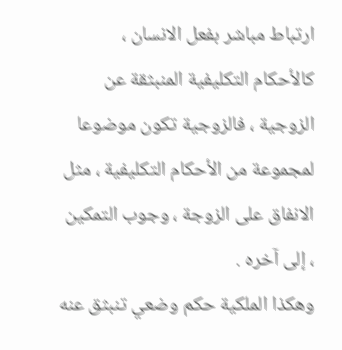ارتباط مباشر بفعل الانسان ، كالأحكام التكليفية المنبثقة عن الزوجية ، فالزوجية تكون موضوعا لمجموعة من الأحكام التكليفية ، مثل الانفاق على الزوجة ، وجوب التمكين ، إلى آخره .
وهكذا الملكية حكم وضعي تنبثق عنه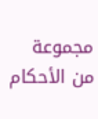مجموعة من الأحكام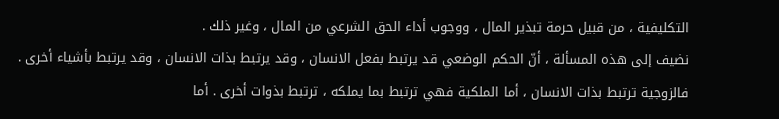التكليفية ، من قبيل حرمة تبذير المال ، ووجوب أداء الحق الشرعي من المال ، وغير ذلك .
نضيف إلى هذه المسألة ، أنّ الحكم الوضعي قد يرتبط بفعل الانسان ، وقد يرتبط بذات الانسان ، وقد يرتبط بأشياء أخرى . فالزوجية ترتبط بذات الانسان ، أما الملكية فهي ترتبط بما يملكه ، ترتبط بذوات أخرى . أما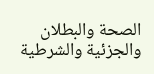الصحة والبطلان والجزئية والشرطية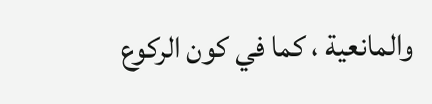والمانعية ، كما في كون الركوع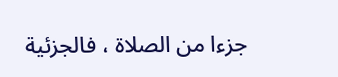جزءا من الصلاة ، فالجزئية